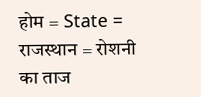होम = State = राजस्थान = रोशनी का ताज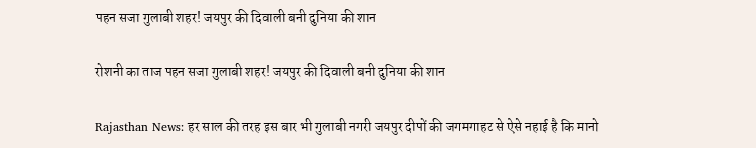पहन सजा गुलाबी शहर! जयपुर की दिवाली बनी दुनिया की शान

रोशनी का ताज पहन सजा गुलाबी शहर! जयपुर की दिवाली बनी दुनिया की शान

Rajasthan News: हर साल की तरह इस बार भी गुलाबी नगरी जयपुर दीपों की जगमगाहट से ऐसे नहाई है कि मानो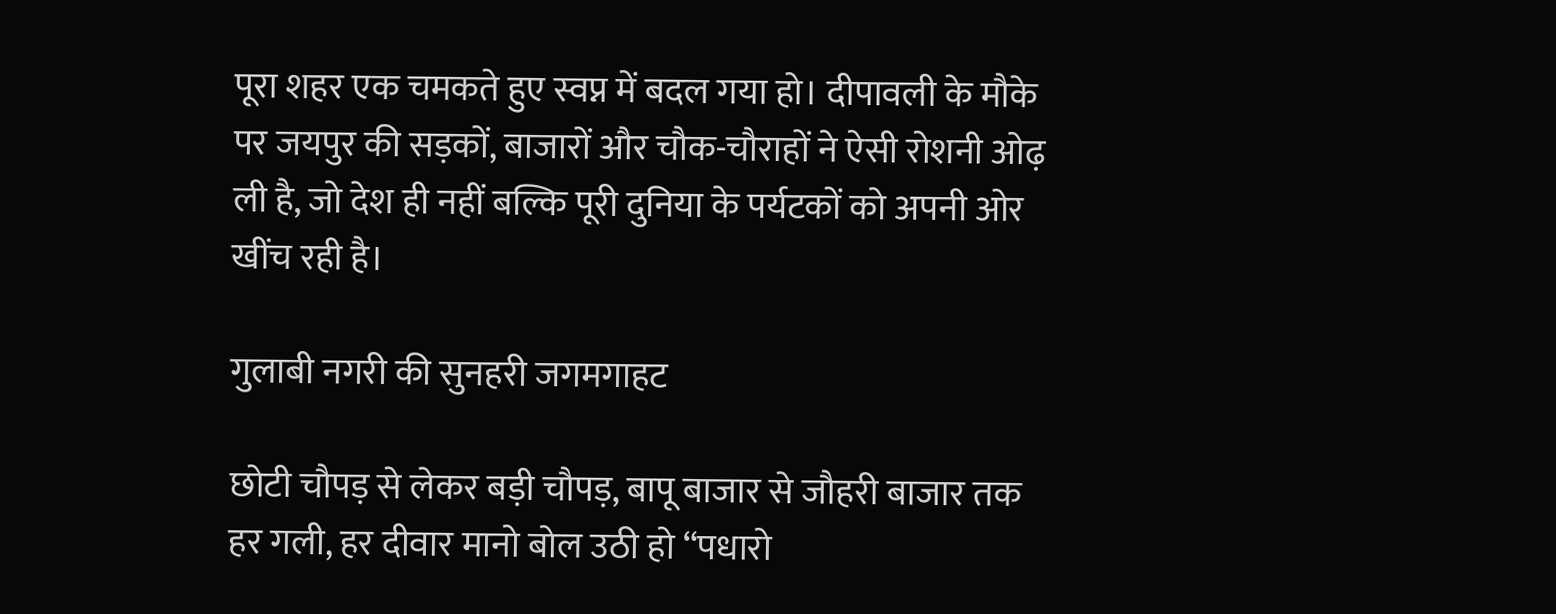पूरा शहर एक चमकते हुए स्वप्न में बदल गया हो। दीपावली के मौके पर जयपुर की सड़कों, बाजारों और चौक-चौराहों ने ऐसी रोशनी ओढ़ ली है, जो देश ही नहीं बल्कि पूरी दुनिया के पर्यटकों को अपनी ओर खींच रही है।

गुलाबी नगरी की सुनहरी जगमगाहट

छोटी चौपड़ से लेकर बड़ी चौपड़, बापू बाजार से जौहरी बाजार तक हर गली, हर दीवार मानो बोल उठी हो “पधारो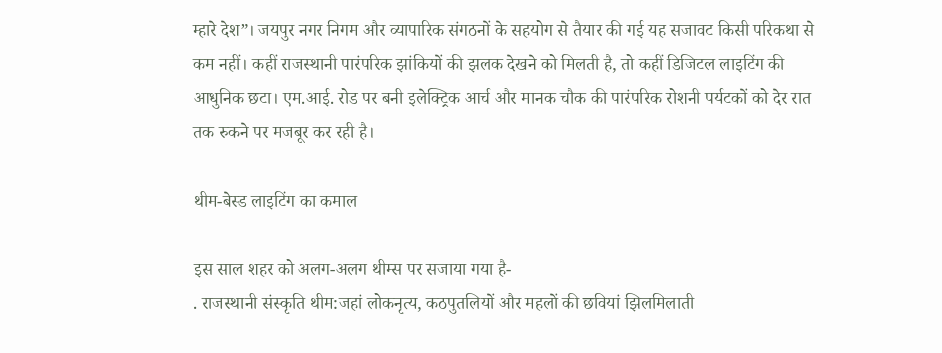म्हारे देश”। जयपुर नगर निगम और व्यापारिक संगठनों के सहयोग से तैयार की गई यह सजावट किसी परिकथा से कम नहीं। कहीं राजस्थानी पारंपरिक झांकियों की झलक देखने को मिलती है, तो कहीं डिजिटल लाइटिंग की आधुनिक छटा। एम.आई. रोड पर बनी इलेक्ट्रिक आर्च और मानक चौक की पारंपरिक रोशनी पर्यटकों को देर रात तक रुकने पर मजबूर कर रही है।

थीम-बेस्ड लाइटिंग का कमाल

इस साल शहर को अलग-अलग थीम्स पर सजाया गया है-
. राजस्थानी संस्कृति थीम:जहां लोकनृत्य, कठपुतलियों और महलों की छवियां झिलमिलाती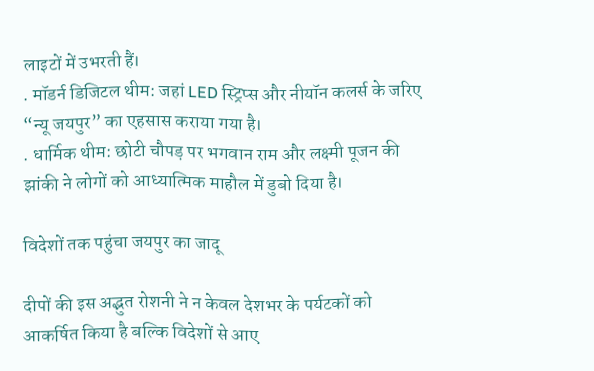लाइटों में उभरती हैं।
. मॉडर्न डिजिटल थीम: जहां LED स्ट्रिप्स और नीयॉन कलर्स के जरिए “न्यू जयपुर” का एहसास कराया गया है।
. धार्मिक थीम: छोटी चौपड़ पर भगवान राम और लक्ष्मी पूजन की झांकी ने लोगों को आध्यात्मिक माहौल में डुबो दिया है।

विदेशों तक पहुंचा जयपुर का जादू

दीपों की इस अद्भुत रोशनी ने न केवल देशभर के पर्यटकों को आकर्षित किया है बल्कि विदेशों से आए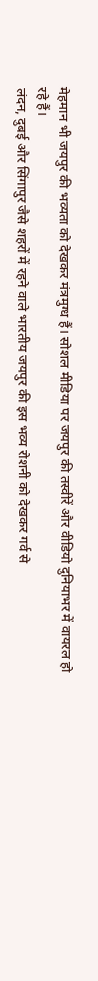मेहमान भी जयपुर की भव्यता को देखकर मंत्रमुग्ध हैं। सोशल मीडिया पर जयपुर की तस्वीरें और वीडियो दुनियाभर में वायरल हो रहे हैं।
लंदन, दुबई और सिंगापुर जैसे शहरों में रहने वाले भारतीय जयपुर की इस भव्य रोशनी को देखकर गर्व से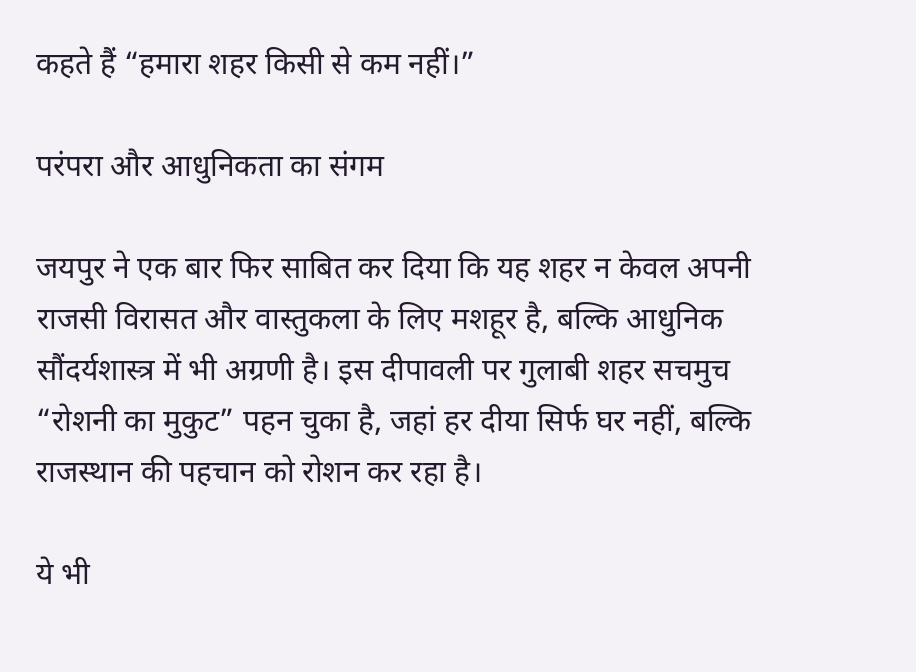कहते हैं “हमारा शहर किसी से कम नहीं।”

परंपरा और आधुनिकता का संगम

जयपुर ने एक बार फिर साबित कर दिया कि यह शहर न केवल अपनी राजसी विरासत और वास्तुकला के लिए मशहूर है, बल्कि आधुनिक सौंदर्यशास्त्र में भी अग्रणी है। इस दीपावली पर गुलाबी शहर सचमुच “रोशनी का मुकुट” पहन चुका है, जहां हर दीया सिर्फ घर नहीं, बल्कि राजस्थान की पहचान को रोशन कर रहा है।

ये भी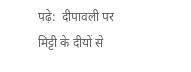पढ़े:  दीपावली पर मिट्टी के दीयों से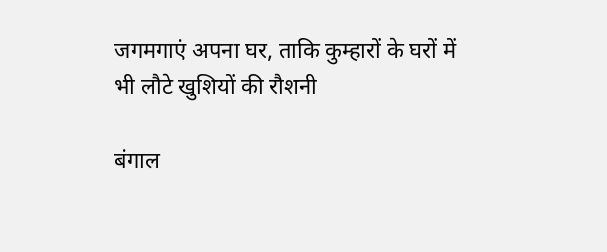जगमगाएं अपना घर, ताकि कुम्हारों के घरों में भी लौटे खुशियों की रौशनी

बंगाल